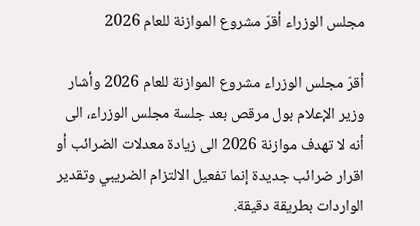مجلس الوزراء أقرّ مشروع الموازنة للعام 2026

أقرّ مجلس الوزراء مشروع الموازنة للعام 2026 وأشار وزير الإعلام بول مرقص بعد جلسة مجلس الوزراء، الى أنه لا تهدف موازنة 2026 الى زيادة معدلات الضرائب أو اقرار ضرائب جديدة إنما تفعيل الالتزام الضريبي وتقدير الواردات بطريقة دقيقة.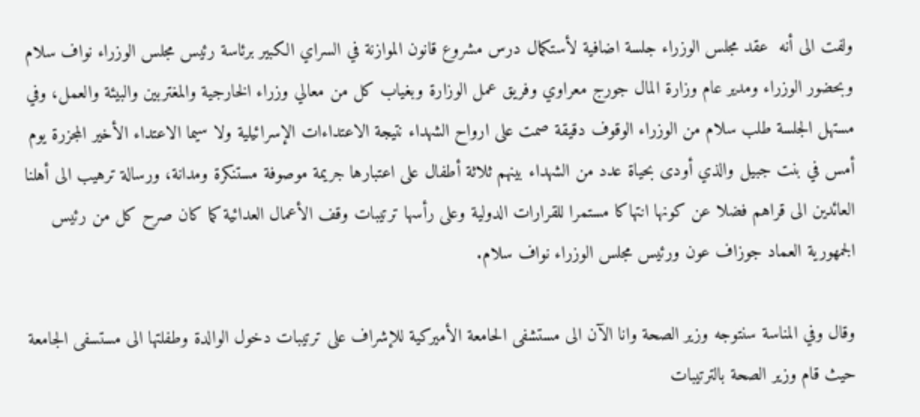ولفت الى أنه  عقد مجلس الوزراء جلسة اضافية لأستكمال درس مشروع قانون الموازنة في السراي الكبير برئاسة رئيس مجلس الوزراء نواف سلام وبحضور الوزراء ومدير عام وزارة المال جورج معراوي وفريق عمل الوزارة وبغياب كل من معالي وزراء الخارجية والمغتربين والبيئة والعمل، وفي مستهل الجلسة طلب سلام من الوزراء الوقوف دقيقة صمت على ارواح الشهداء نتيجة الاعتداءات الإسرائيلية ولا سيما الاعتداء الأخير المجزرة يوم أمس في بنت جبيل والذي أودى بحياة عدد من الشهداء بينهم ثلاثة أطفال على اعتبارها جريمة موصوفة مستنكرة ومدانة، ورسالة ترهيب الى أهلنا العائدين الى قراهم فضلا عن كونها انتهاكا مستمرا للقرارات الدولية وعلى رأسها ترتيبات وقف الأعمال العدائية كما كان صرح كل من رئيس الجمهورية العماد جوزاف عون ورئيس مجلس الوزراء نواف سلام.

وقال وفي المناسة سنتوجه وزير الصحة وانا الآن الى مستشفى الحامعة الأميركية للإشراف على ترتيبات دخول الوالدة وطفلتها الى مستسفى الجامعة حيث قام وزير الصحة بالترتيبات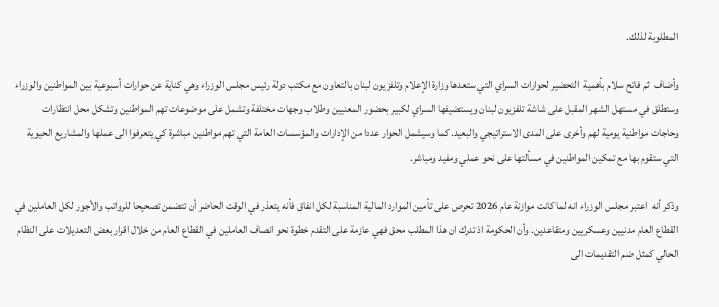المطلوبة لذلك.

وأضاف  ثم فاتح سلام بأهمية  التحضير لحوارات السراي التي ستعدها وزارة الإعلام وتلفزيون لبنان بالتعاون مع مكتب دولة رئيس مجلس الوزراء وهي كناية عن حوارات أسبوعية بين المواطنين والوزراء وستطلق في مستهل الشهر المقبل على شاشة تلفزيون لبنان ويستضيفها السراي لكبير بحضور المعنيين وطلاب وجهات مختلفة وتشمل على موضوعات تهم المواطنين وتشكل محل انتظارات وحاجات مواطنية يومية لهم وأخرى على المدى الاستراتيجي والبعيد. كما وسيشمل الحوار عددا من الإدارات والمؤسسات العامة التي تهم مواطنين مباشرة كي يتعرفوا الى عملها والمشاريع الحيوية التي ستقوم بها مع تمكين المواطنين في مسألتها على نحو عملي ومفيد ومباشر.

وذكر أنه  اعتبر مجلس الوزراء انه لما كانت موازنة عام 2026 تحرص على تأمين الموارد المالية المناسبة لكل انفاق فأنه يتعذر في الوقت الحاضر أن تتضمن تصحيحا للرواتب والأجور لكل العاملين في القطاع العام مدنيين وعسكريين ومتقاعدين. وأن الحكومة اذ تدرك ان هذا المطلب محق فهي عازمة على التقدم خطوة نحو انصاف العاملين في القطاع العام من خلال اقرار بعض التعديلات على النظام الحالي كمثل ضم التقديمات الى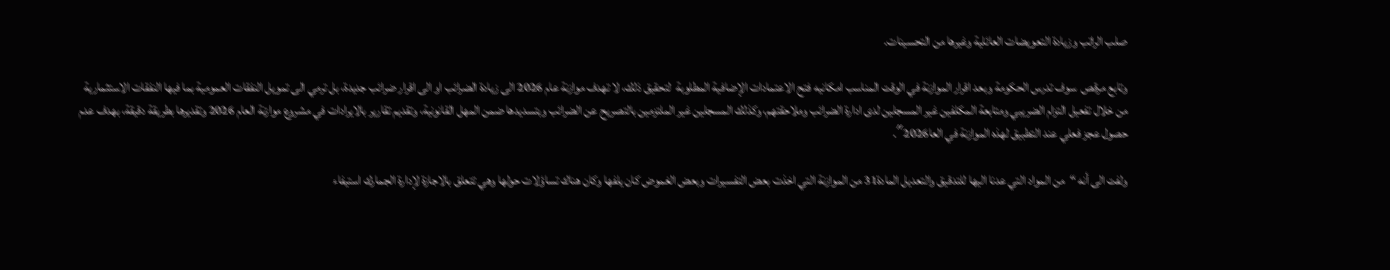صلب الراتب وزيادة التعويضات العائلية وغيرها من التحسينات.

وتابع مرقص  سوف تدرس الحكومة وبعد اقرار الموازنة في الوقت المناسب امكانيه فتح الاعتمادات الإضافية المطلوبة  لتحقيق ذلك، لا تهدف موازنة عام 2026 الى زيادة الضرائب او الى اقرار ضرائب جديدة، بل ترمي الى تمويل النفقات العمومية بما فيها النفقات الاستثمارية من خلال تفعيل التزام الضريبي ومتابعة المكلفين غير المسجلين لدى ادارة الضرائب وملاحقتهم، وكذلك المسجلين غير الملتزمين بالتصريح عن الضرائب وبتسديدها ضمن المهل القانونية، وتقديم تقارير بالايرادات في مشروع موازنة العام 2026 وتقديرها بطريقة دقيقة، بهدف عدم حصول عجز فعلي عند التطبيق لهذه الموازنة في العا2026″.

ولفت الى أنه “من المواد التي عدنا اليها للتدقيق والتعديل المادة31 من الموازنة التي اخذت بعض التفسيرات وبعض الغموض كان يلفها وكان هناك تساؤلات حولها وهي تتعلق بالاجازة لإدارة الجمارك استيفاء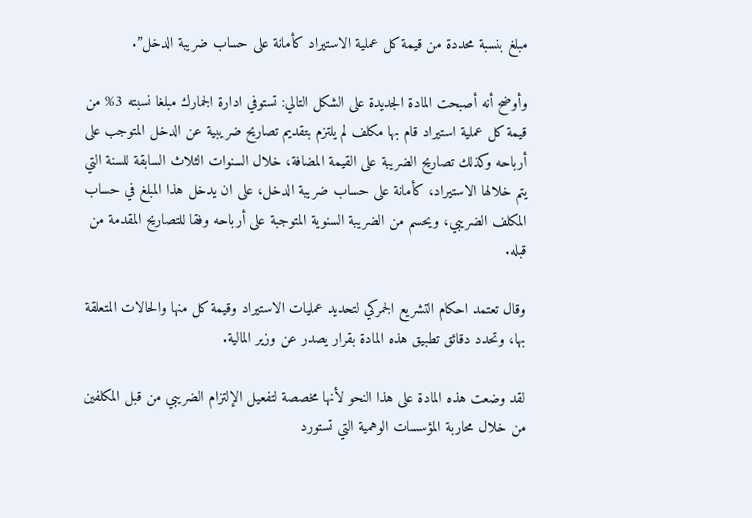مبلغ بنسبة محددة من قيمة كل عملية الاستيراد كأمانة على حساب ضريبة الدخل”.

وأوضح أنه أصبحت المادة الجديدة على الشكل التالي: تستوفي ادارة الجمارك مبلغا نسبته 3% من قيمة كل عملية استيراد قام بها مكلف لم يلتزم بتقديم تصاريح ضريبية عن الدخل المتوجب على أرباحه وكذلك تصاريح الضريبة على القيمة المضافة، خلال السنوات الثلاث السابقة للسنة التي يتم خلالها الاستيراد، كأمانة على حساب ضريبة الدخل، على ان يدخل هذا المبلغ في حساب المكلف الضريبي، ويحسم من الضريبة السنوية المتوجبة على أرباحه وفقا للتصاريح المقدمة من قبله.

وقال تعتمد احكام التشريع الجمركي لتحديد عمليات الاستيراد وقيمة كل منها والحالات المتعلقة بها، وتحدد دقائق تطبيق هذه المادة بقرار يصدر عن وزير المالية.

لقد وضعت هذه المادة على هذا النحو لأنها مخصصة لتفعيل الإلتزام الضريبي من قبل المكلفين من خلال محاربة المؤسسات الوهمية التي تستورد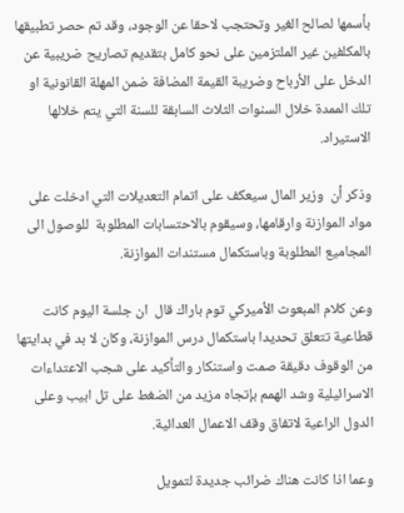بأسمها لصالح الغير وتحتجب لاحقا عن الوجود، وقد تم حصر تطبيقها بالمكلفين غير الملتزمين على نحو كامل بتقديم تصاريح ضريبية عن الدخل على الأرباح وضريبة القيمة المضافة ضمن المهلة القانونية او تلك الممدة خلال السنوات الثلاث السابقة للسنة التي يتم خلالها الاستيراد.

وذكر أن  وزير المال سيعكف على اتمام التعديلات التي ادخلت على مواد الموازنة وارقامها، وسيقوم بالاحتسابات المطلوبة  للوصول الى المجاميع المطلوبة وباستكمال مستندات الموازنة.

وعن كلام المبعوث الأميركي توم باراك قال  ان جلسة اليوم كانت قطاعية تتعلق تحديدا باستكمال درس الموازنة، وكان لا بد في بدايتها من الوقوف دقيقة صمت واستنكار والتأكيد على شجب الاعتداءات الاسرائيلية وشد الهمم بإتجاه مزيد من الضغط على تل ابيب وعلى الدول الراعية لاتفاق وقف الاعمال العدائية.

وعما اذا كانت هناك ضرائب جديدة لتمويل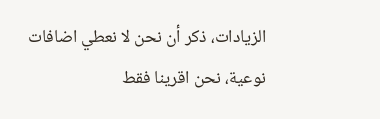الزيادات، ذكر أن نحن لا نعطي اضافات نوعية، نحن اقرينا فقط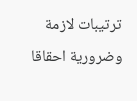ترتيبات لازمة وضرورية احقاقا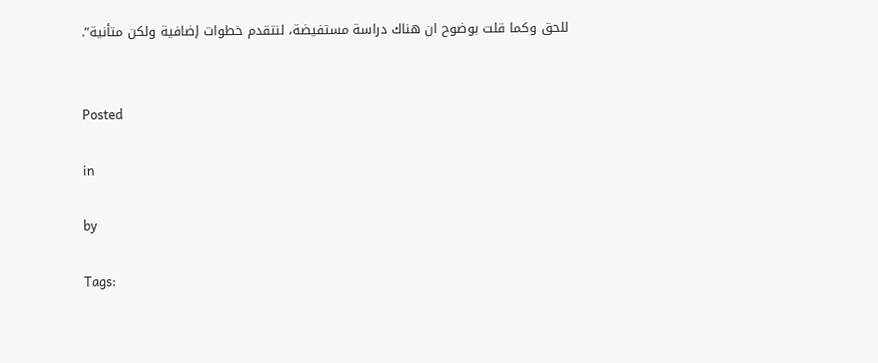للحق وكما قلت بوضوح ان هناك دراسة مستفيضة، لنتقدم خطوات إضافية ولكن متأنية”.


Posted

in

by

Tags: